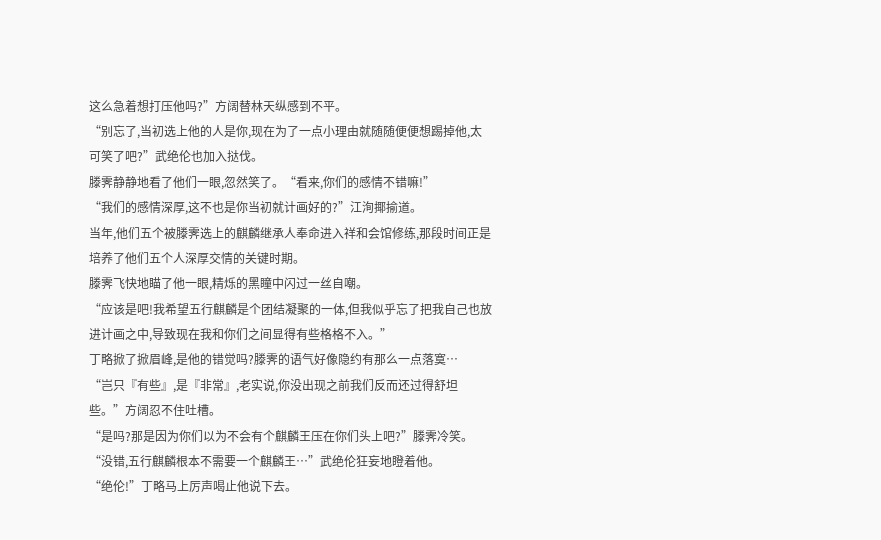这么急着想打压他吗?”方阔替林天纵感到不平。
“别忘了,当初选上他的人是你,现在为了一点小理由就随随便便想踢掉他,太可笑了吧?”武绝伦也加入挞伐。
滕霁静静地看了他们一眼,忽然笑了。“看来,你们的感情不错嘛!”
“我们的感情深厚,这不也是你当初就计画好的?”江洵揶揄道。
当年,他们五个被滕霁选上的麒麟继承人奉命进入祥和会馆修练,那段时间正是培养了他们五个人深厚交情的关键时期。
滕霁飞快地瞄了他一眼,精烁的黑瞳中闪过一丝自嘲。
“应该是吧!我希望五行麒麟是个团结凝聚的一体,但我似乎忘了把我自己也放进计画之中,导致现在我和你们之间显得有些格格不入。”
丁略掀了掀眉峰,是他的错觉吗?滕霁的语气好像隐约有那么一点落寞…
“岂只『有些』,是『非常』,老实说,你没出现之前我们反而还过得舒坦些。”方阔忍不住吐槽。
“是吗?那是因为你们以为不会有个麒麟王压在你们头上吧?”滕霁冷笑。
“没错,五行麒麟根本不需要一个麒麟王…”武绝伦狂妄地瞪着他。
“绝伦!”丁略马上厉声喝止他说下去。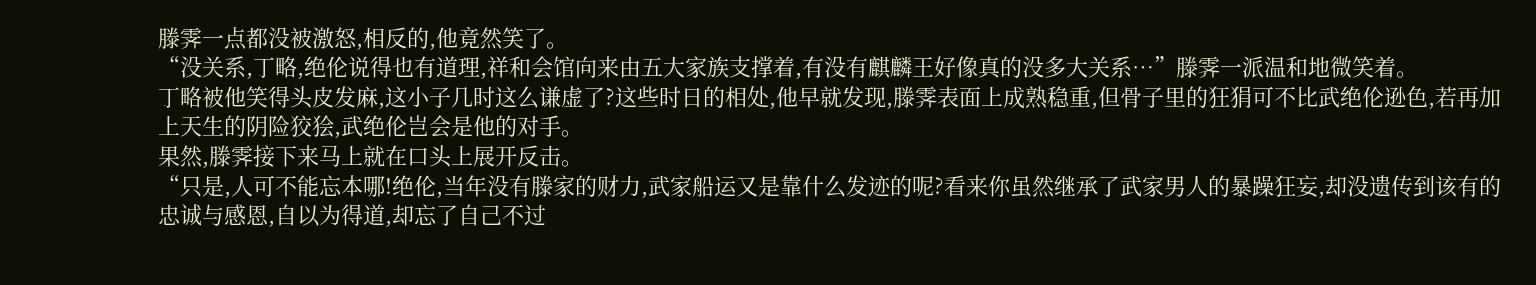滕霁一点都没被激怒,相反的,他竟然笑了。
“没关系,丁略,绝伦说得也有道理,祥和会馆向来由五大家族支撑着,有没有麒麟王好像真的没多大关系…”滕霁一派温和地微笑着。
丁略被他笑得头皮发麻,这小子几时这么谦虚了?这些时日的相处,他早就发现,滕霁表面上成熟稳重,但骨子里的狂狷可不比武绝伦逊色,若再加上天生的阴险狡狯,武绝伦岂会是他的对手。
果然,滕霁接下来马上就在口头上展开反击。
“只是,人可不能忘本哪!绝伦,当年没有滕家的财力,武家船运又是靠什么发迹的呢?看来你虽然继承了武家男人的暴躁狂妄,却没遗传到该有的忠诚与感恩,自以为得道,却忘了自己不过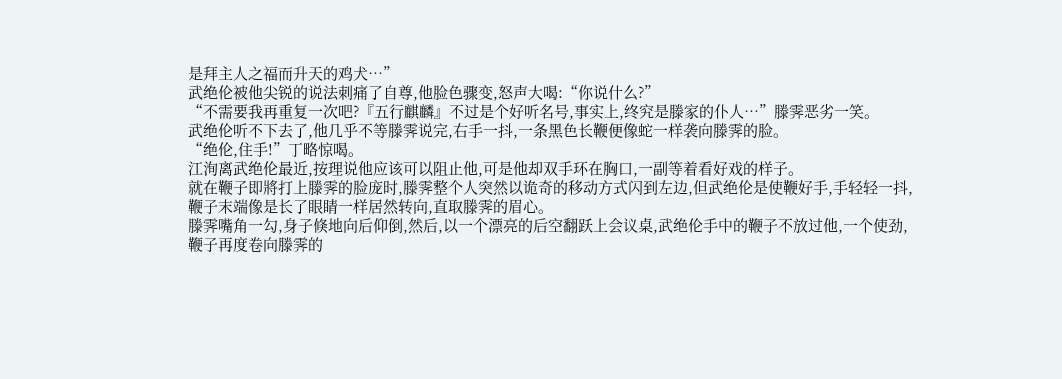是拜主人之福而升天的鸡犬…”
武绝伦被他尖锐的说法刺痛了自尊,他脸色骤变,怒声大喝:“你说什么?”
“不需要我再重复一次吧?『五行麒麟』不过是个好听名号,事实上,终究是滕家的仆人…”滕霁恶劣一笑。
武绝伦听不下去了,他几乎不等滕霁说完,右手一抖,一条黑色长鞭便像蛇一样袭向滕霁的脸。
“绝伦,住手!”丁略惊喝。
江洵离武绝伦最近,按理说他应该可以阻止他,可是他却双手环在胸口,一副等着看好戏的样子。
就在鞭子即將打上滕霁的脸庞时,滕霁整个人突然以诡奇的移动方式闪到左边,但武绝伦是使鞭好手,手轻轻一抖,鞭子末端像是长了眼睛一样居然转向,直取滕霁的眉心。
滕霁嘴角一勾,身子倏地向后仰倒,然后,以一个漂亮的后空翻跃上会议桌,武绝伦手中的鞭子不放过他,一个使劲,鞭子再度卷向滕霁的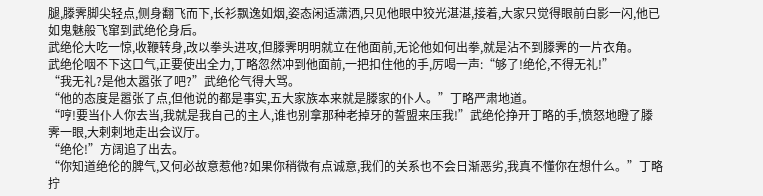腿,滕霁脚尖轻点,侧身翻飞而下,长衫飘逸如烟,姿态闲适潇洒,只见他眼中狡光湛湛,接着,大家只觉得眼前白影一闪,他已如鬼魅般飞窜到武绝伦身后。
武绝伦大吃一惊,收鞭转身,改以拳头进攻,但滕霁明明就立在他面前,无论他如何出拳,就是沾不到滕霁的一片衣角。
武绝伦咽不下这口气,正要使出全力,丁略忽然冲到他面前,一把扣住他的手,厉喝一声:“够了!绝伦,不得无礼!”
“我无礼?是他太嚣张了吧?”武绝伦气得大骂。
“他的态度是嚣张了点,但他说的都是事实,五大家族本来就是滕家的仆人。”丁略严肃地道。
“哼!要当仆人你去当,我就是我自己的主人,谁也别拿那种老掉牙的誓盟来压我!”武绝伦挣开丁略的手,愤怒地瞪了滕霁一眼,大剌剌地走出会议厅。
“绝伦!”方阔追了出去。
“你知道绝伦的脾气,又何必故意惹他?如果你稍微有点诚意,我们的关系也不会日渐恶劣,我真不懂你在想什么。”丁略拧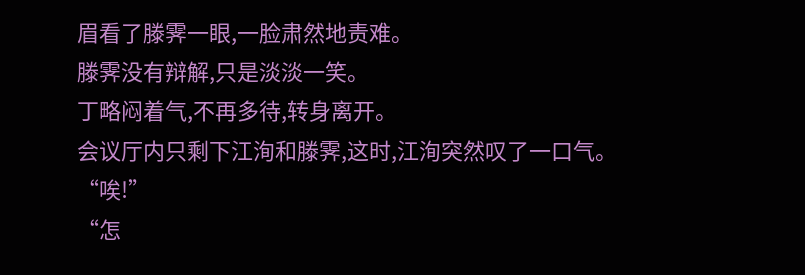眉看了滕霁一眼,一脸肃然地责难。
滕霁没有辩解,只是淡淡一笑。
丁略闷着气,不再多待,转身离开。
会议厅内只剩下江洵和滕霁,这时,江洵突然叹了一口气。
“唉!”
“怎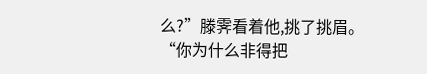么?”滕霁看着他,挑了挑眉。
“你为什么非得把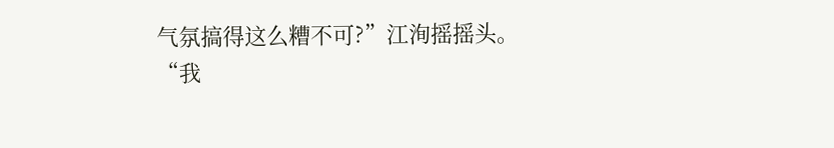气氛搞得这么糟不可?”江洵摇摇头。
“我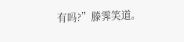有吗?”滕霁笑道。